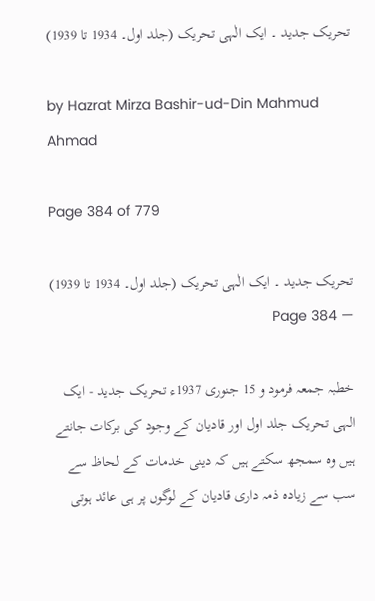تحریک جدید ۔ ایک الٰہی تحریک (جلد اول۔ 1934 تا 1939)

by Hazrat Mirza Bashir-ud-Din Mahmud Ahmad

Page 384 of 779

تحریک جدید ۔ ایک الٰہی تحریک (جلد اول۔ 1934 تا 1939) — Page 384

خطبہ جمعہ فرمود و 15 جنوری 1937ء تحریک جدید - ایک الہی تحریک جلد اول اور قادیان کے وجود کی برکات جانتے ہیں وہ سمجھ سکتے ہیں کہ دینی خدمات کے لحاظ سے سب سے زیادہ ذمہ داری قادیان کے لوگوں پر ہی عائد ہوتی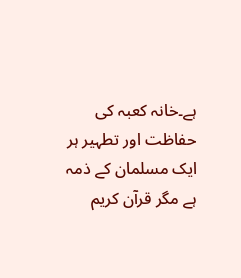ہے۔خانہ کعبہ کی حفاظت اور تطہیر ہر ایک مسلمان کے ذمہ ہے مگر قرآن کریم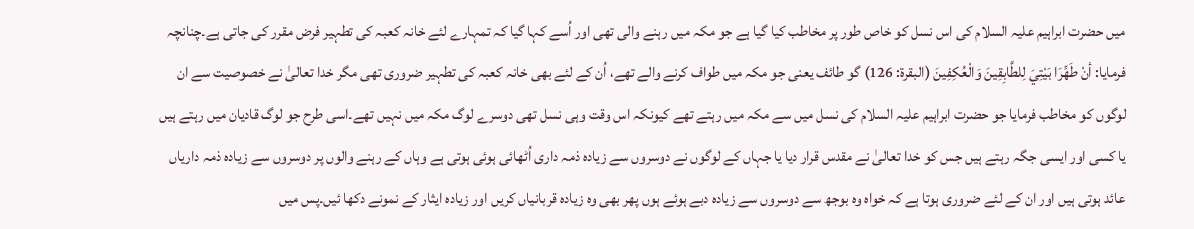میں حضرت ابراہیم علیہ السلام کی اس نسل کو خاص طور پر مخاطب کیا گیا ہے جو مکہ میں رہنے والی تھی اور اُسے کہا گیا کہ تمہارے لئے خانہ کعبہ کی تطہیر فرض مقرر کی جاتی ہے۔چنانچہ فرمایا: أنْ طَهِّرَا بَيْتِيَ لِلطَّابِقِينَ وَالْعُكِفِينَ (البقرة: 126) گو طائف یعنی جو مکہ میں طواف کرنے والے تھے، اُن کے لئے بھی خانہ کعبہ کی تطہیر ضروری تھی مگر خدا تعالیٰ نے خصوصیت سے ان لوگوں کو مخاطب فرمایا جو حضرت ابراہیم علیہ السلام کی نسل میں سے مکہ میں رہتے تھے کیونکہ اس وقت وہی نسل تھی دوسرے لوگ مکہ میں نہیں تھے۔اسی طرح جو لوگ قادیان میں رہتے ہیں یا کسی اور ایسی جگہ رہتے ہیں جس کو خدا تعالیٰ نے مقدس قرار دیا یا جہاں کے لوگوں نے دوسروں سے زیادہ ذمہ داری اُٹھائی ہوئی ہوتی ہے وہاں کے رہنے والوں پر دوسروں سے زیادہ ذمہ داریاں عائد ہوتی ہیں اور ان کے لئے ضروری ہوتا ہے کہ خواہ وہ بوجھ سے دوسروں سے زیادہ دبے ہوئے ہوں پھر بھی وہ زیادہ قربانیاں کریں اور زیادہ ایثار کے نمونے دکھا ئیں۔پس میں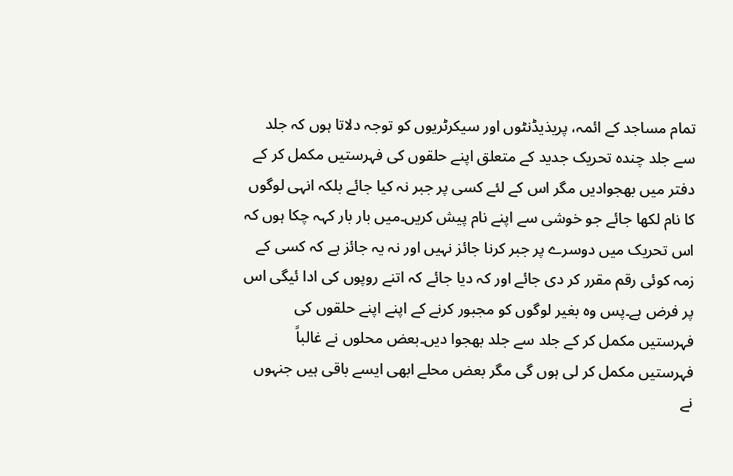تمام مساجد کے ائمہ، پریذیڈنٹوں اور سیکرٹریوں کو توجہ دلاتا ہوں کہ جلد سے جلد چندہ تحریک جدید کے متعلق اپنے حلقوں کی فہرستیں مکمل کر کے دفتر میں بھجوادیں مگر اس کے لئے کسی پر جبر نہ کیا جائے بلکہ انہی لوگوں کا نام لکھا جائے جو خوشی سے اپنے نام پیش کریں۔میں بار بار کہہ چکا ہوں کہ اس تحریک میں دوسرے پر جبر کرنا جائز نہیں اور نہ یہ جائز ہے کہ کسی کے زمہ کوئی رقم مقرر کر دی جائے اور کہ دیا جائے کہ اتنے روپوں کی ادا ئیگی اس پر فرض ہے۔پس وہ بغیر لوگوں کو مجبور کرنے کے اپنے اپنے حلقوں کی فہرستیں مکمل کر کے جلد سے جلد بھجوا دیں۔بعض محلوں نے غالباً فہرستیں مکمل کر لی ہوں گی مگر بعض محلے ابھی ایسے باقی ہیں جنہوں نے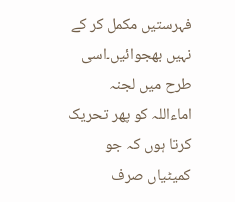فہرستیں مکمل کر کے نہیں بھجوائیں۔اسی طرح میں لجنہ اماءاللہ کو پھر تحریک کرتا ہوں کہ جو کمیٹیاں صرف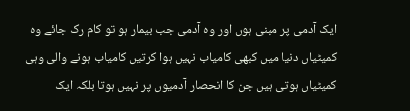ایک آدمی پر مبنی ہوں اور وہ آدمی جب بیمار ہو تو کام رک جائے وہ کمیٹیاں دنیا میں کبھی کامیاب نہیں ہوا کرتیں کامیاب ہونے والی وہی کمیٹیاں ہوتی ہیں جن کا انحصار آدمیوں پر نہیں ہوتا بلکہ ایک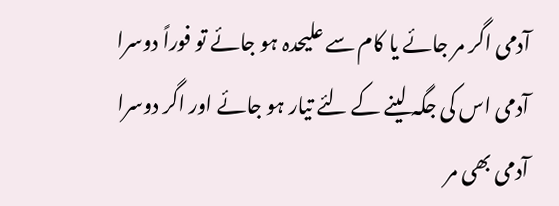آدمی اگر مر جائے یا کام سے علیحدہ ہو جائے تو فوراً دوسرا آدمی اس کی جگہ لینے کے لئے تیار ہو جائے اور اگر دوسرا آدمی بھی مر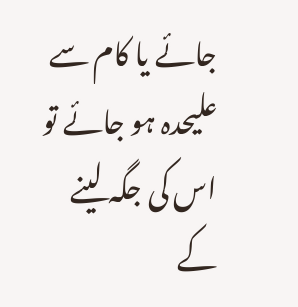جائے یا کام سے علیحدہ ہو جائے تو اس کی جگہ لینے کے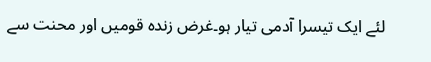لئے ایک تیسرا آدمی تیار ہو۔غرض زندہ قومیں اور محنت سے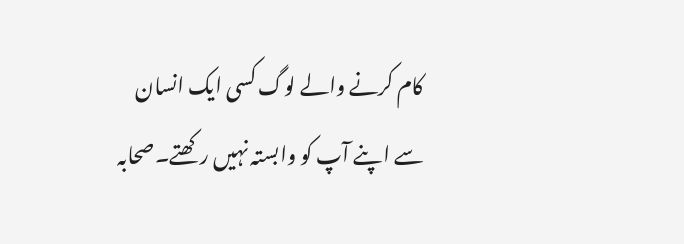کام کرنے والے لوگ کسی ایک انسان سے اپنے آپ کو وابستہ نہیں رکھتے۔صحابہ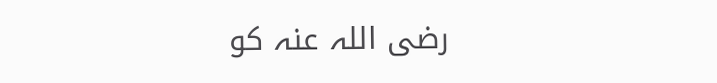رضی اللہ عنہ کو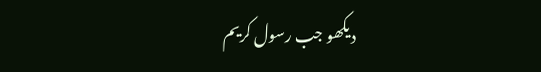دیکھو جب رسول کریم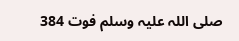صلی اللہ علیہ وسلم فوت 384